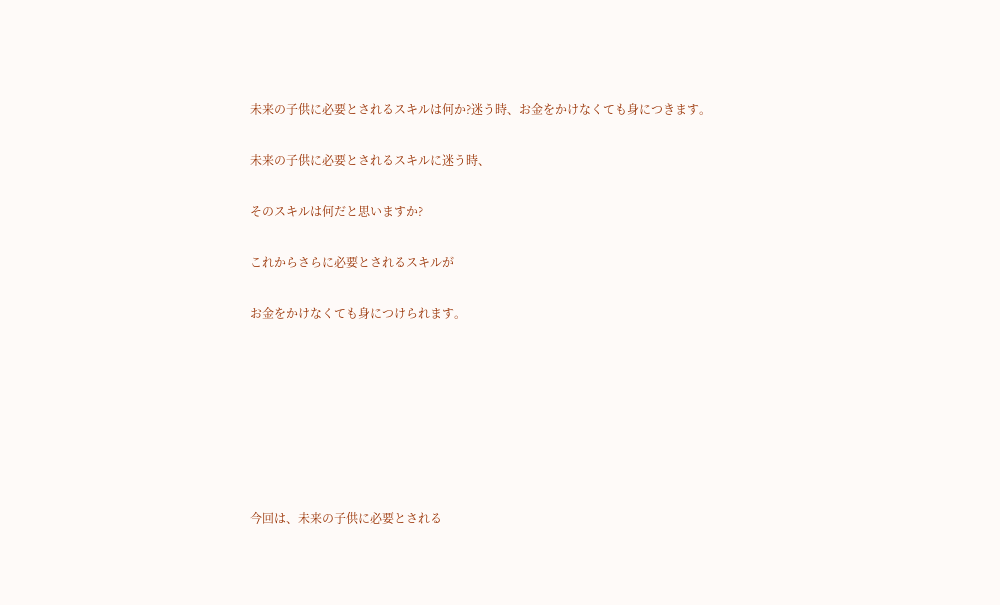未来の子供に必要とされるスキルは何か?迷う時、お金をかけなくても身につきます。

未来の子供に必要とされるスキルに迷う時、

そのスキルは何だと思いますか?

これからさらに必要とされるスキルが

お金をかけなくても身につけられます。







今回は、未来の子供に必要とされる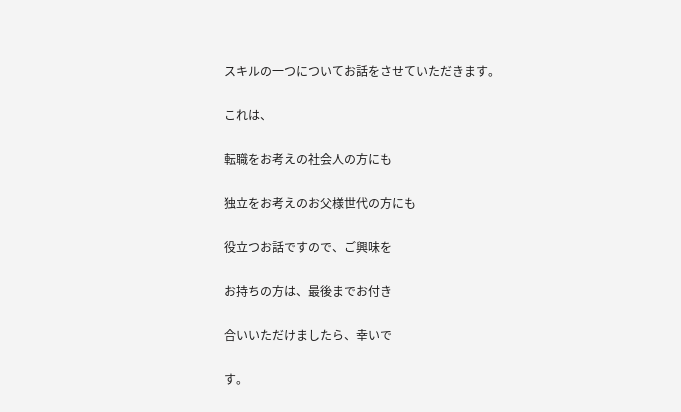スキルの一つについてお話をさせていただきます。

これは、

転職をお考えの社会人の方にも

独立をお考えのお父様世代の方にも

役立つお話ですので、ご興味を

お持ちの方は、最後までお付き

合いいただけましたら、幸いで

す。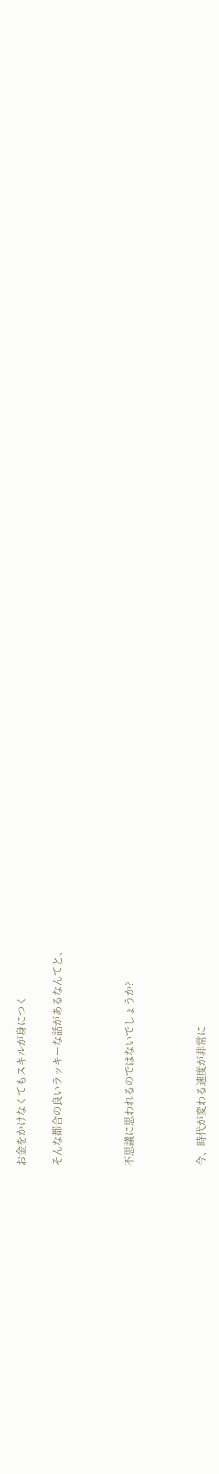お金をかけなくてもスキルが身につく

そんな都合の良いラッキーな話があるなんてと、



不思議に思われるのではないでしょうか?



今、時代が変わる速度が非常に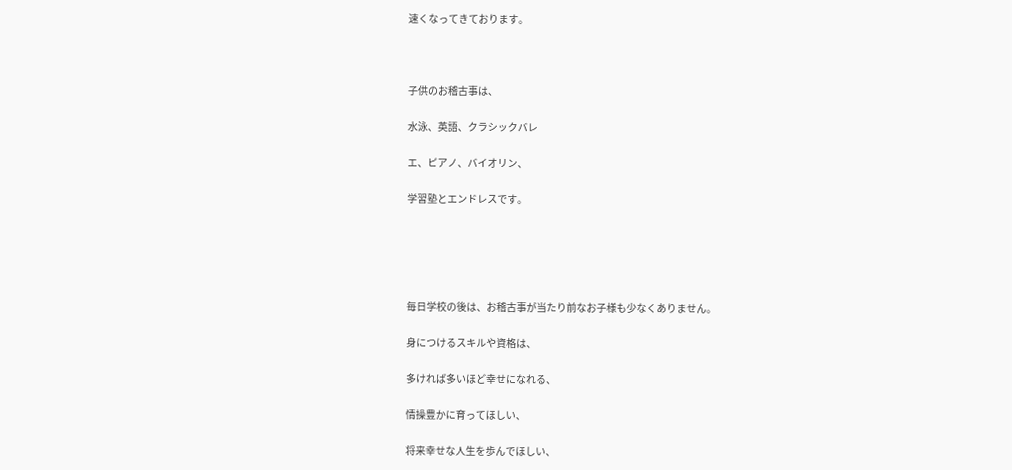速くなってきております。



子供のお稽古事は、

水泳、英語、クラシックバレ

エ、ピアノ、バイオリン、

学習塾とエンドレスです。





毎日学校の後は、お稽古事が当たり前なお子様も少なくありません。

身につけるスキルや資格は、

多ければ多いほど幸せになれる、

情操豊かに育ってほしい、

将来幸せな人生を歩んでほしい、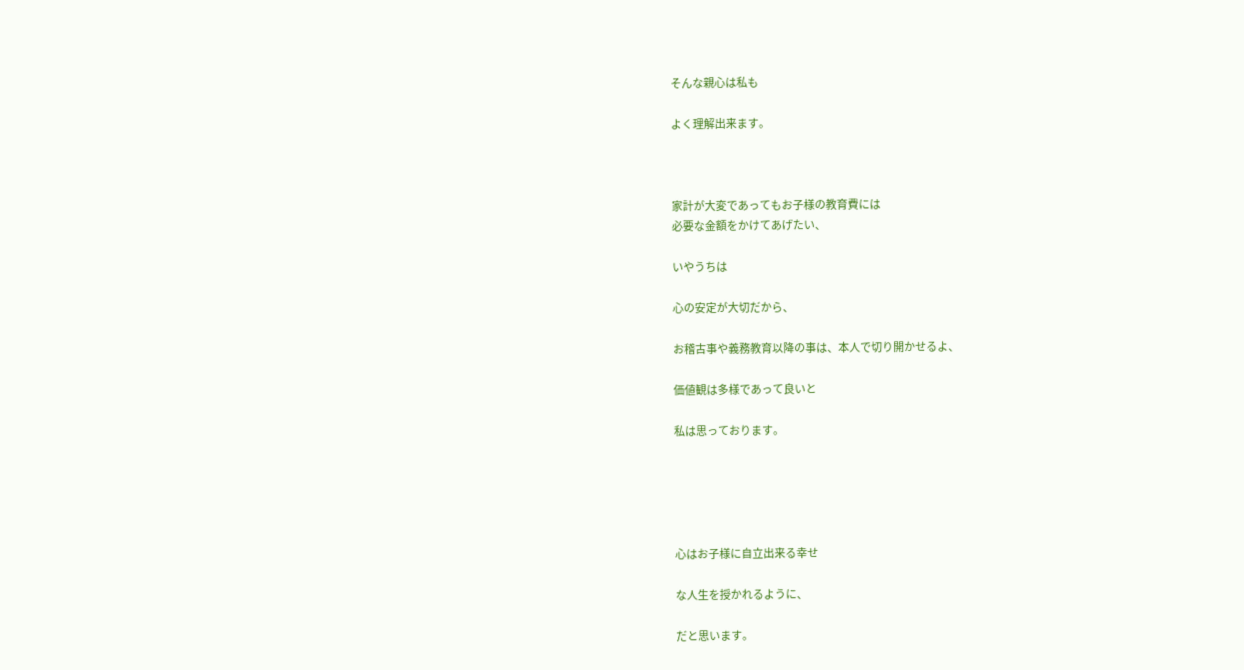そんな親心は私も

よく理解出来ます。



家計が大変であってもお子様の教育費には
必要な金額をかけてあげたい、

いやうちは

心の安定が大切だから、

お稽古事や義務教育以降の事は、本人で切り開かせるよ、

価値観は多様であって良いと

私は思っております。





心はお子様に自立出来る幸せ

な人生を授かれるように、

だと思います。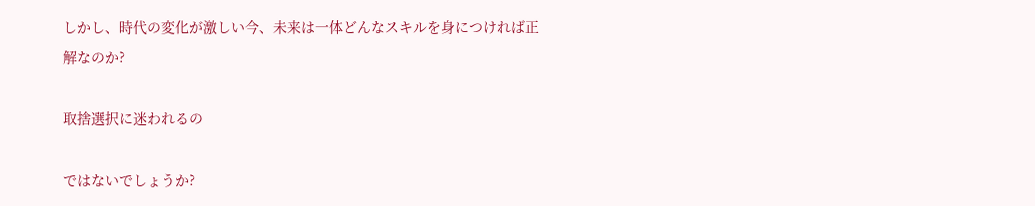しかし、時代の変化が激しい今、未来は一体どんなスキルを身につければ正解なのか?

取捨選択に迷われるの

ではないでしょうか?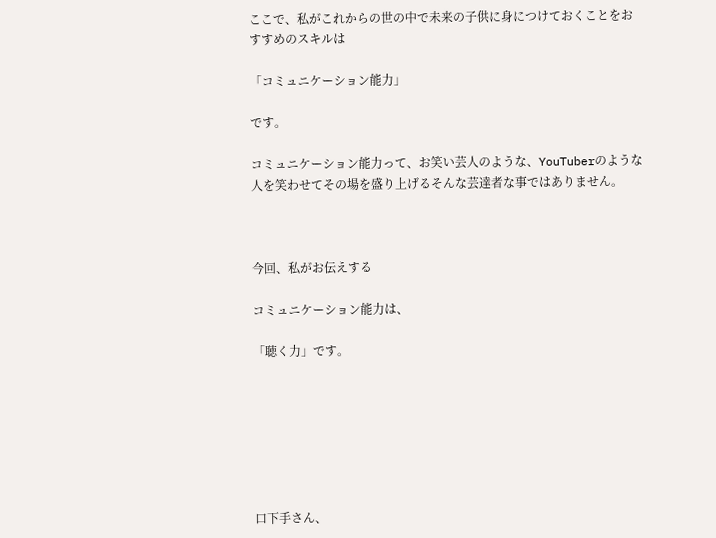ここで、私がこれからの世の中で未来の子供に身につけておくことをおすすめのスキルは

「コミュニケーション能力」

です。

コミュニケーション能力って、お笑い芸人のような、YouTuberのような人を笑わせてその場を盛り上げるそんな芸達者な事ではありません。



今回、私がお伝えする

コミュニケーション能力は、

「聴く力」です。







口下手さん、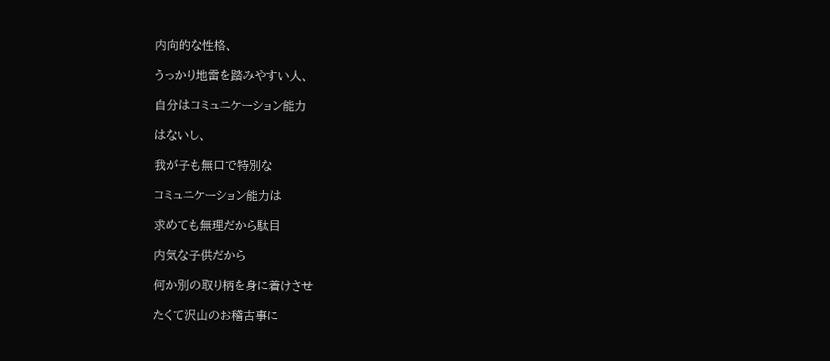内向的な性格、

うっかり地雷を踏みやすい人、

自分はコミュニケーション能力

はないし、

我が子も無口で特別な

コミュニケーション能力は

求めても無理だから駄目

内気な子供だから

何か別の取り柄を身に着けさせ

たくて沢山のお稽古事に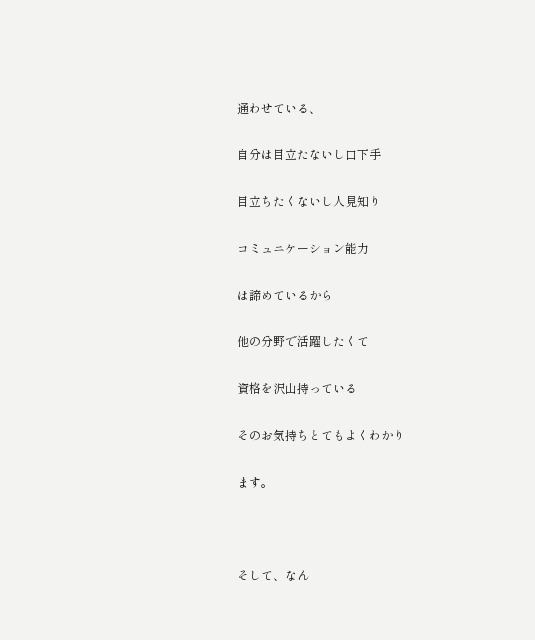通わせている、

自分は目立たないし口下手

目立ちたくないし人見知り

コミュニケーション能力

は諦めているから

他の分野で活躍したくて

資格を沢山持っている

そのお気持ちとてもよくわかり

ます。



そして、なん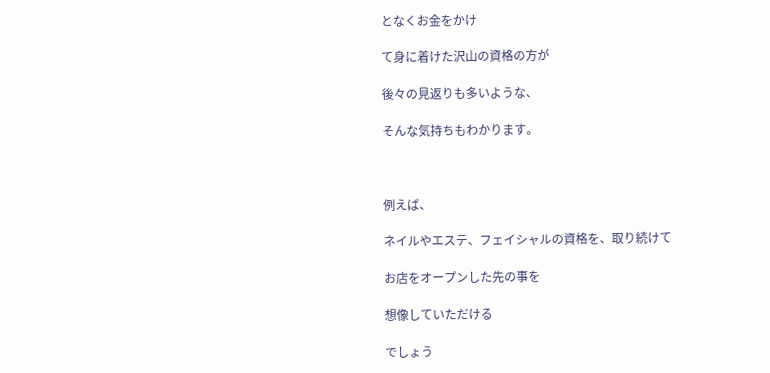となくお金をかけ

て身に着けた沢山の資格の方が

後々の見返りも多いような、

そんな気持ちもわかります。



例えば、

ネイルやエステ、フェイシャルの資格を、取り続けて

お店をオープンした先の事を

想像していただける

でしょう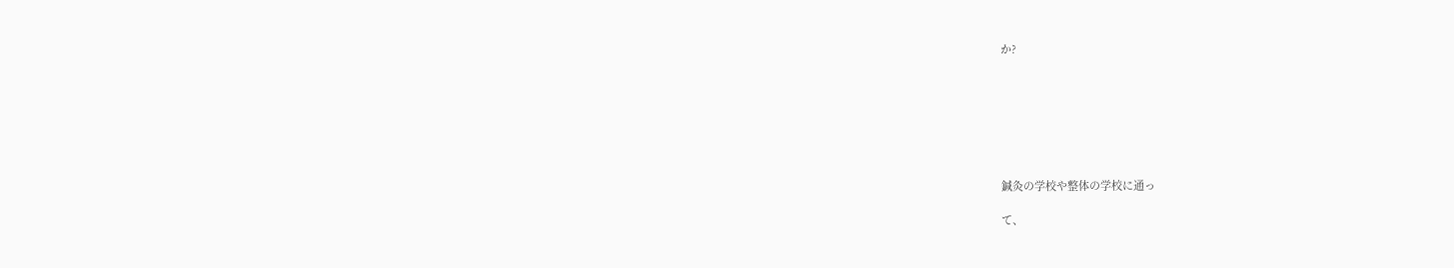か?







鍼灸の学校や整体の学校に通っ

て、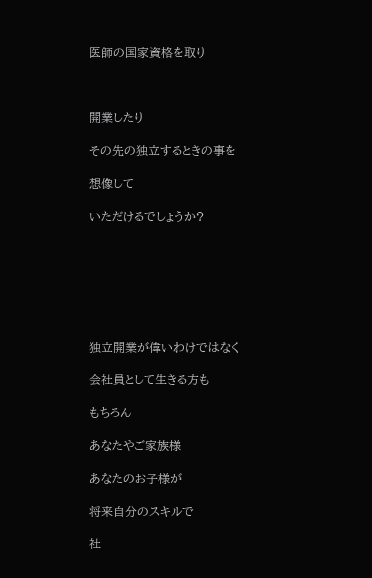医師の国家資格を取り



開業したり

その先の独立するときの事を

想像して

いただけるでしょうか?







独立開業が偉いわけではなく

会社員として生きる方も

もちろん

あなたやご家族様

あなたのお子様が

将来自分のスキルで

社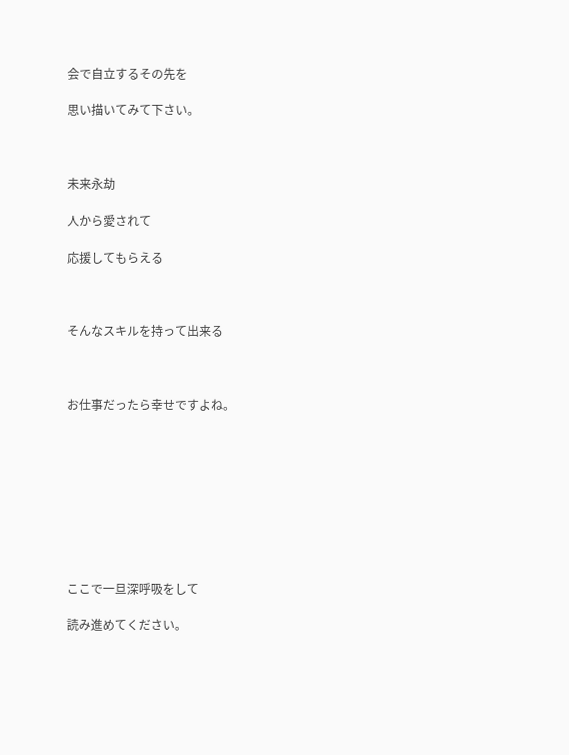会で自立するその先を

思い描いてみて下さい。



未来永劫

人から愛されて

応援してもらえる



そんなスキルを持って出来る



お仕事だったら幸せですよね。









ここで一旦深呼吸をして

読み進めてください。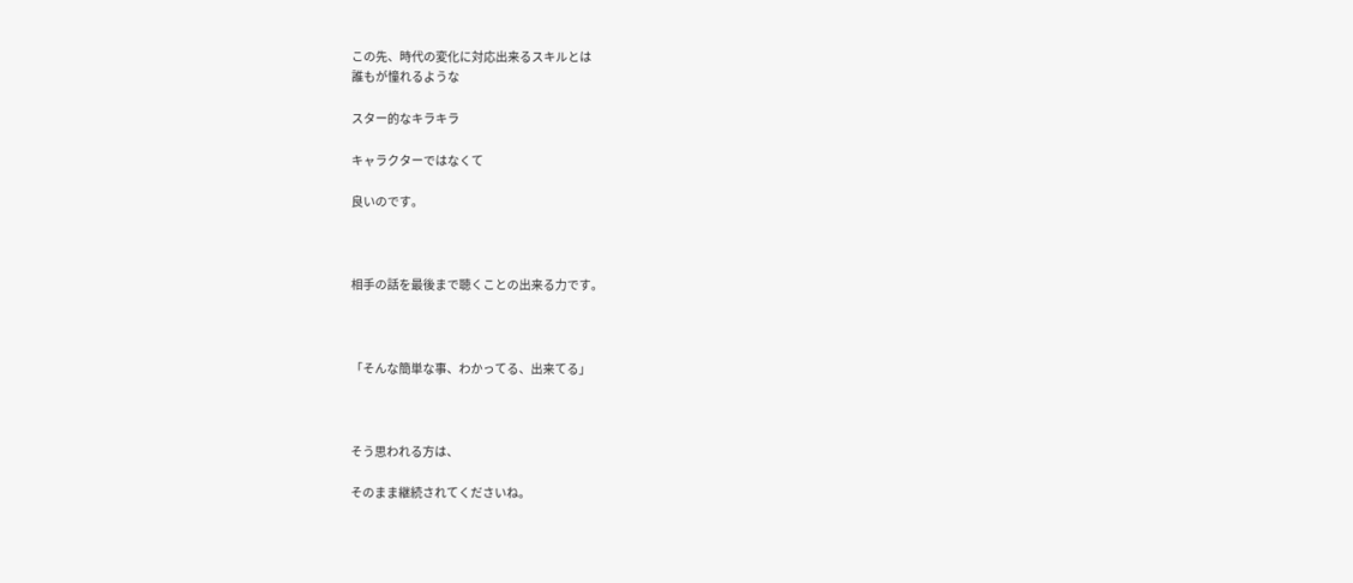この先、時代の変化に対応出来るスキルとは
誰もが憧れるような

スター的なキラキラ

キャラクターではなくて

良いのです。



相手の話を最後まで聴くことの出来る力です。



「そんな簡単な事、わかってる、出来てる」



そう思われる方は、

そのまま継続されてくださいね。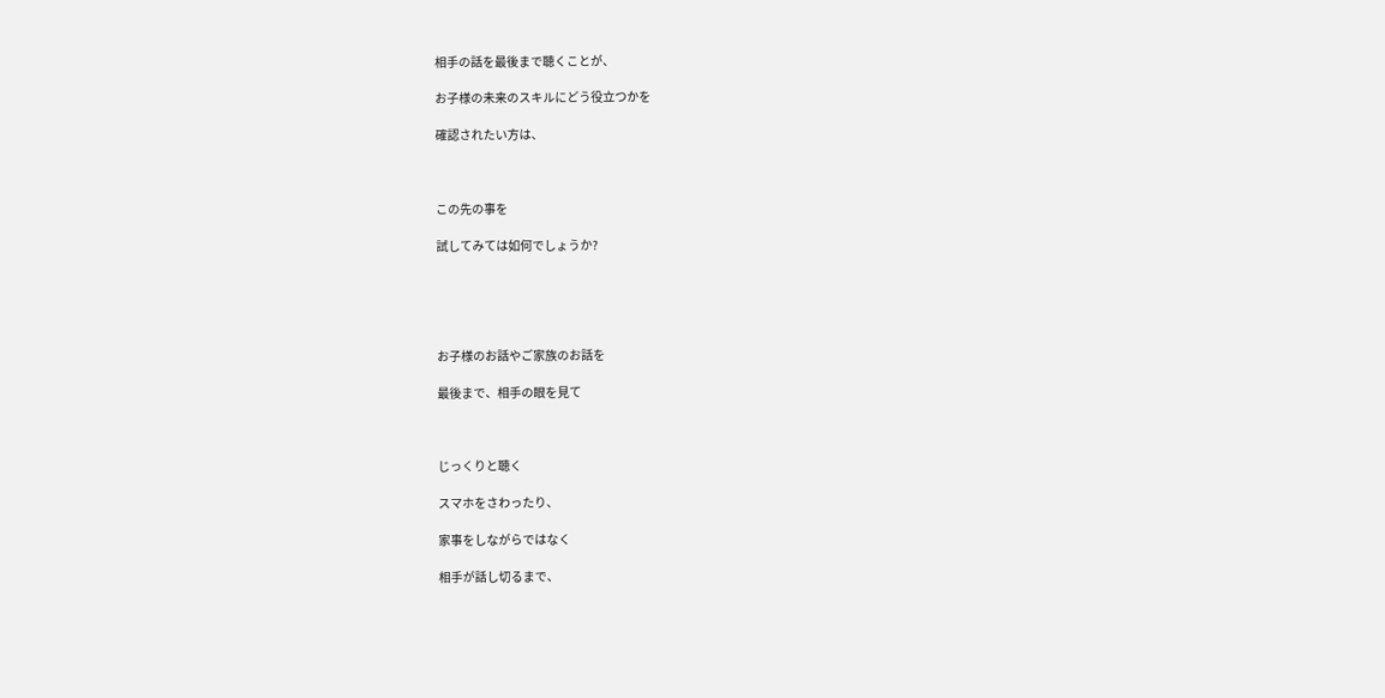相手の話を最後まで聴くことが、

お子様の未来のスキルにどう役立つかを

確認されたい方は、



この先の事を

試してみては如何でしょうか?





お子様のお話やご家族のお話を

最後まで、相手の眼を見て



じっくりと聴く

スマホをさわったり、

家事をしながらではなく

相手が話し切るまで、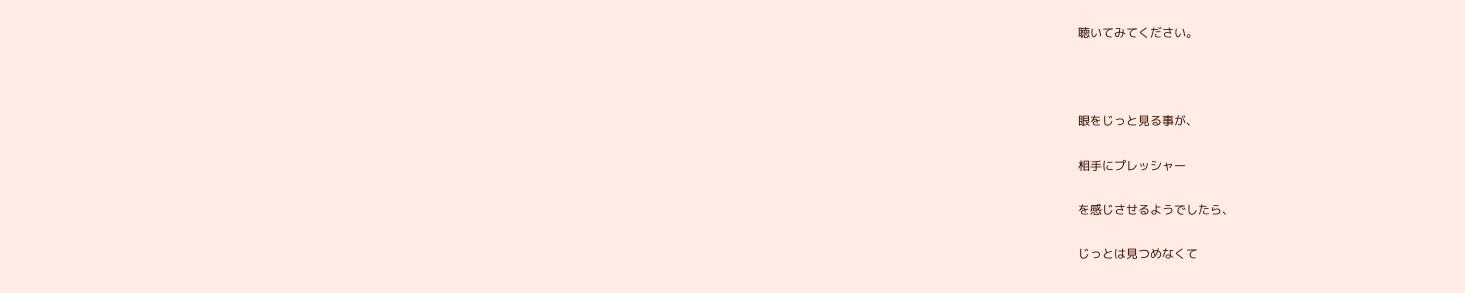聴いてみてください。



眼をじっと見る事が、

相手にプレッシャー

を感じさせるようでしたら、

じっとは見つめなくて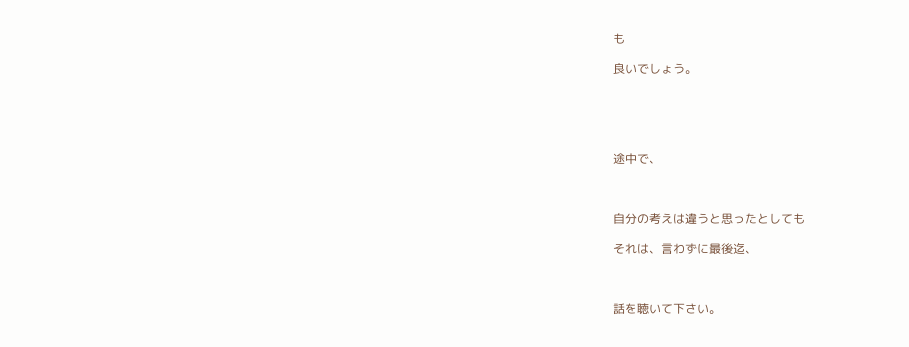も

良いでしょう。





途中で、



自分の考えは違うと思ったとしても

それは、言わずに最後迄、



話を聴いて下さい。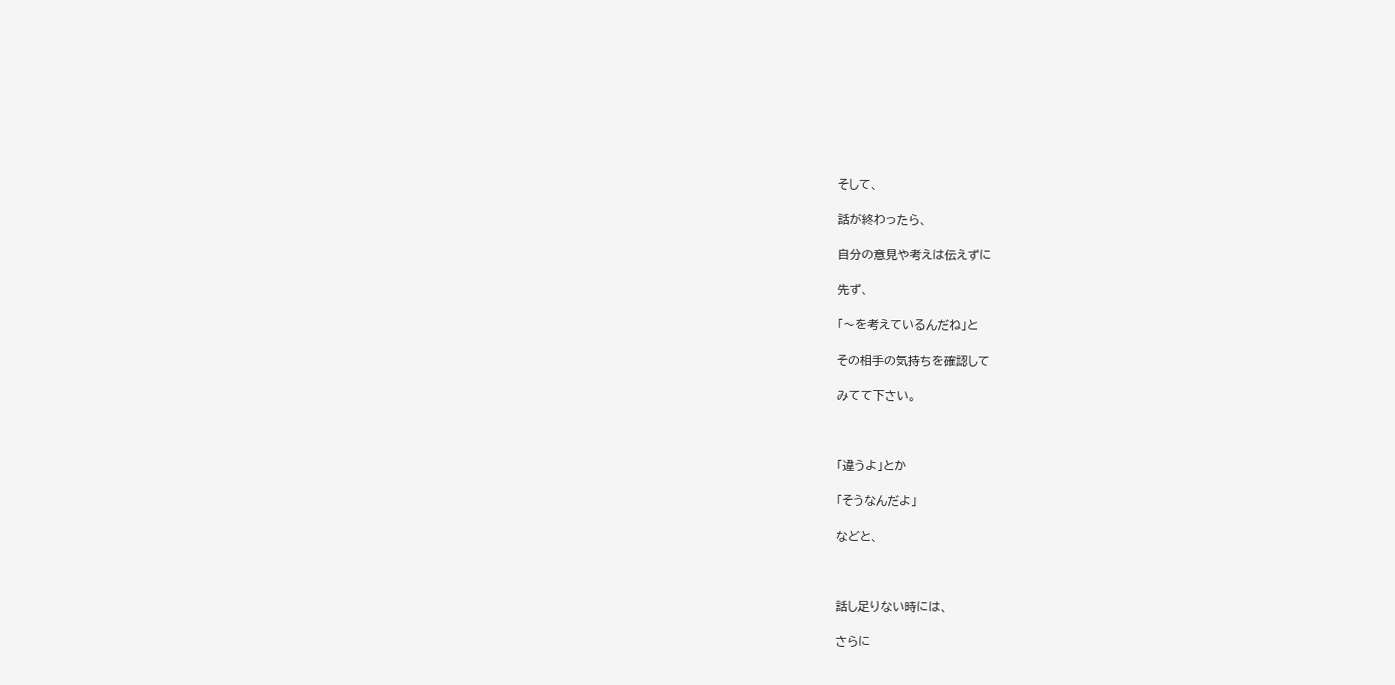そして、

話が終わったら、

自分の意見や考えは伝えずに

先ず、

「〜を考えているんだね」と

その相手の気持ちを確認して

みてて下さい。



「違うよ」とか

「そうなんだよ」

などと、



話し足りない時には、

さらに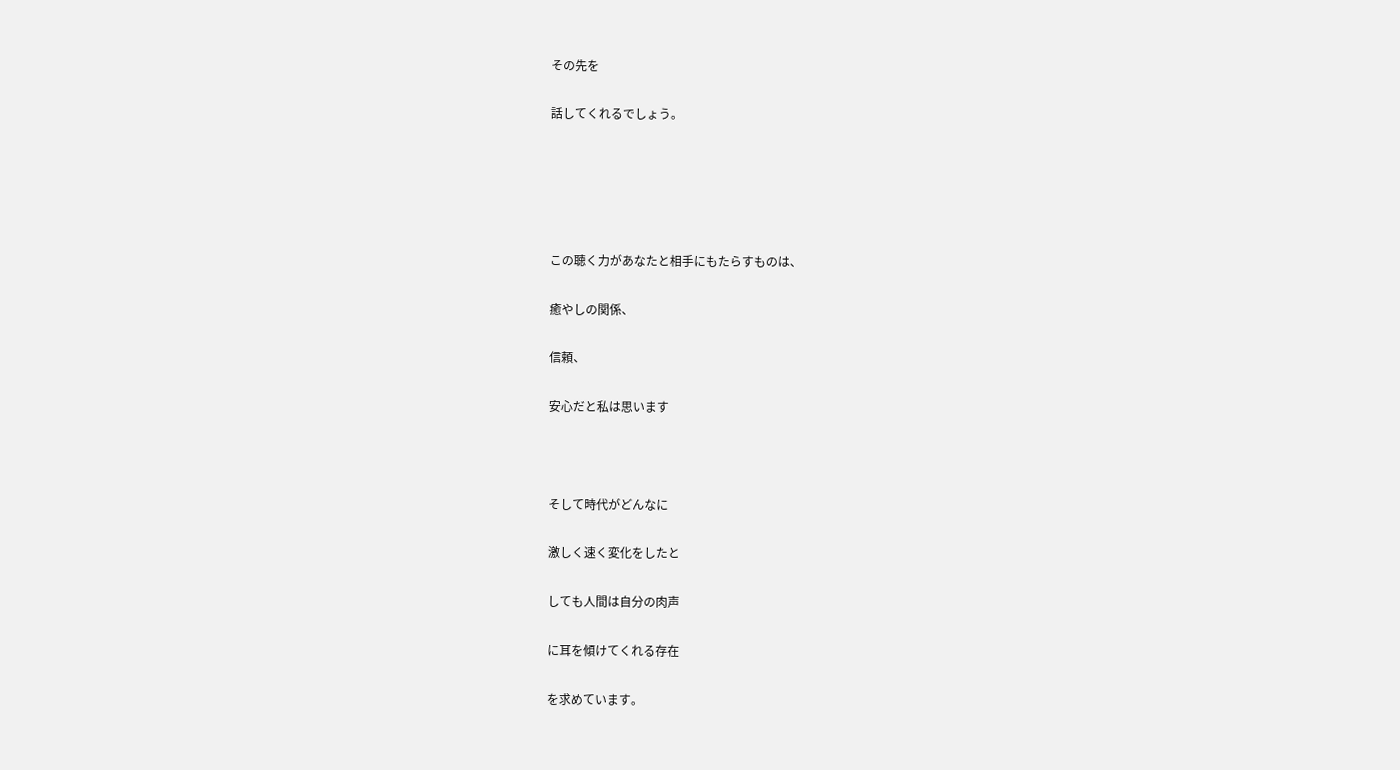その先を

話してくれるでしょう。





この聴く力があなたと相手にもたらすものは、

癒やしの関係、

信頼、

安心だと私は思います



そして時代がどんなに

激しく速く変化をしたと

しても人間は自分の肉声

に耳を傾けてくれる存在

を求めています。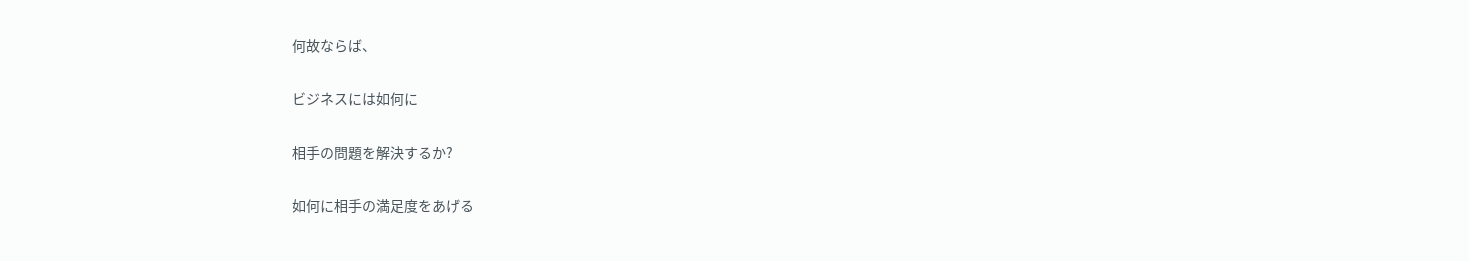何故ならば、

ビジネスには如何に

相手の問題を解決するか?

如何に相手の満足度をあげる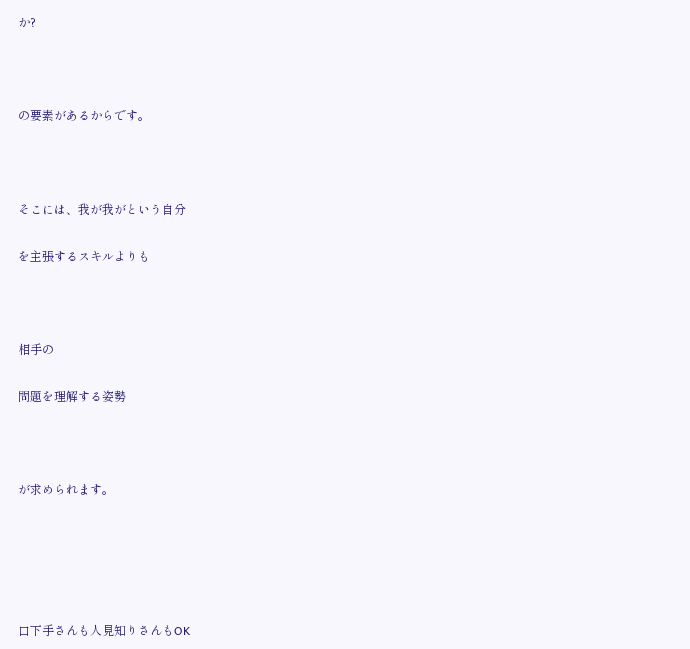か?



の要素があるからです。



そこには、我が我がという自分

を主張するスキルよりも



相手の

問題を理解する姿勢



が求められます。





口下手さんも人見知りさんもOK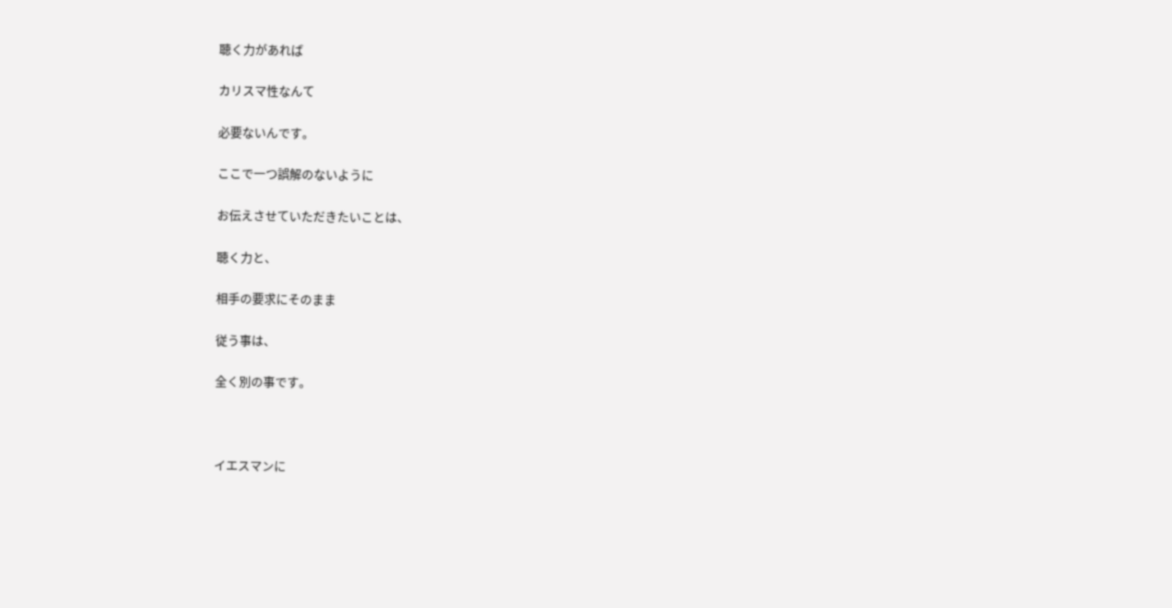聴く力があれば

カリスマ性なんて

必要ないんです。

ここで一つ誤解のないように

お伝えさせていただきたいことは、

聴く力と、

相手の要求にそのまま

従う事は、

全く別の事です。



イエスマンに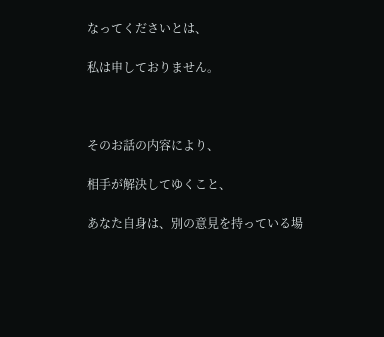なってくださいとは、

私は申しておりません。



そのお話の内容により、

相手が解決してゆくこと、

あなた自身は、別の意見を持っている場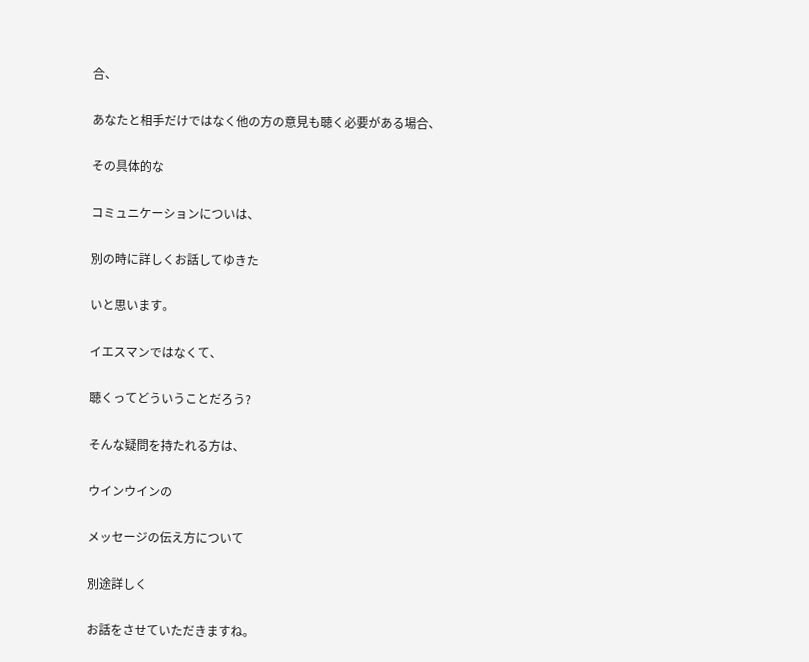合、

あなたと相手だけではなく他の方の意見も聴く必要がある場合、

その具体的な

コミュニケーションについは、

別の時に詳しくお話してゆきた

いと思います。

イエスマンではなくて、

聴くってどういうことだろう?

そんな疑問を持たれる方は、

ウインウインの

メッセージの伝え方について

別途詳しく

お話をさせていただきますね。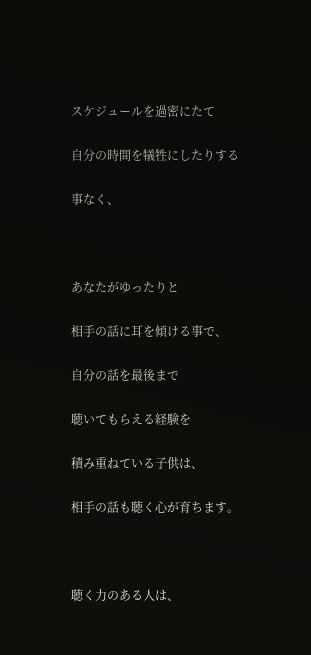スケジュールを過密にたて

自分の時間を犠牲にしたりする

事なく、



あなたがゆったりと

相手の話に耳を傾ける事で、

自分の話を最後まで

聴いてもらえる経験を

積み重ねている子供は、

相手の話も聴く心が育ちます。



聴く力のある人は、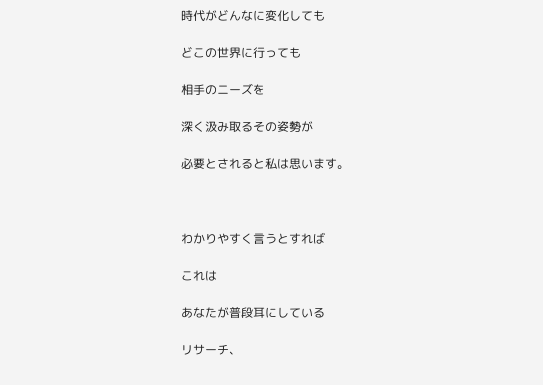時代がどんなに変化しても

どこの世界に行っても

相手のニーズを

深く汲み取るその姿勢が

必要とされると私は思います。



わかりやすく言うとすれば

これは

あなたが普段耳にしている

リサーチ、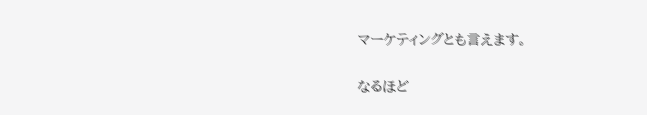マーケティングとも言えます。

なるほど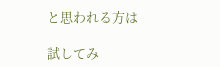と思われる方は

試してみ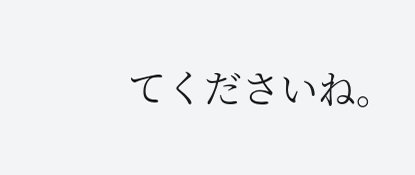てくださいね。